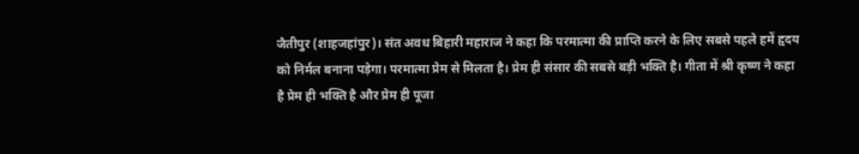जैतीपुर (शाहजहांपुर)। संत अवध बिहारी महाराज ने कहा कि परमात्मा की प्राप्ति करने के लिए सबसे पहले हमें हृदय को निर्मल बनाना पड़ेगा। परमात्मा प्रेम से मिलता है। प्रेम ही संसार की सबसे बड़ी भक्ति है। गीता में श्री कृष्ण ने कहा है प्रेम ही भक्ति है और प्रेम ही पूजा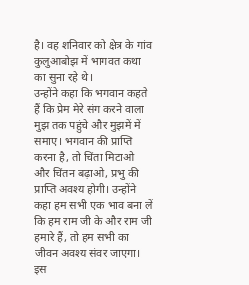है। वह शनिवार को क्षेत्र के गांव कुलुआबोझ में भागवत कथा का सुना रहे थे।
उन्होंने कहा कि भगवान कहते हैं कि प्रेम मेरे संग करने वाला मुझ तक पहुंचे और मुझमें में समाए। भगवान की प्राप्ति करना है, तो चिंता मिटाओ और चिंतन बढ़ाओ, प्रभु की प्राप्ति अवश्य होगी। उन्होंने कहा हम सभी एक भाव बना लें कि हम राम जी के और राम जी हमारे हैं, तो हम सभी का जीवन अवश्य संवर जाएगा। इस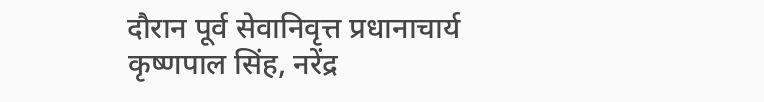दौरान पूर्व सेवानिवृत्त प्रधानाचार्य कृष्णपाल सिंह, नरेंद्र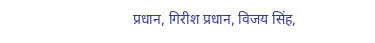प्रधान, गिरीश प्रधान, विजय सिंह,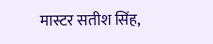मास्टर सतीश सिंह,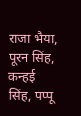राजा भैया, पूरन सिंह, कन्हई सिंह, पप्पू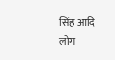सिंह आदि लोग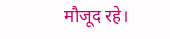मौजूद रहे।